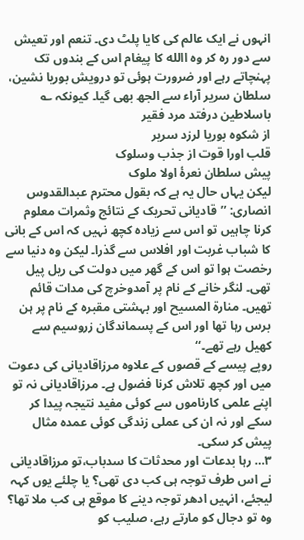انہوں نے ایک عالم کی کایا پلٹ دی۔ تنعم اور تعیش سے دور رہ کر وہ االله کا پیغام اس کے بندوں تک پہنچاتے رہے اور ضرورت ہوئی تو درویش بوریا نشین، سلطان سریر آراء سے الجھ بھی گیا۔ کیونکہ ؎
باسلاطین درفتد مرد فقیر
از شکوہ بوریا لرزد سریر
قلب اورا قوت از جذب وسلوک
پیش سلطان نعرۂ اولا ملوک
لیکن یہاں حال یہ ہے کہ بقول محترم عبدالقدوس انصاری: ’’قادیانی تحریک کے نتائج وثمرات معلوم کرنا چاہیں تو اس سے زیادہ کچھ نہیں کہ اس کے بانی کا شباب غربت اور افلاس سے گذرا۔ لیکن وہ دنیا سے رخصت ہوا تو اس کے گھر میں دولت کی ریل پیل تھی۔ لنگر خانے کے نام پر آمدوخرچ کی مدات قائم تھیں۔ منارۃ المسیح اور بہشتی مقبرہ کے نام پر ہن برس رہا تھا اور اس کے پسماندگان زروسیم سے کھیل رہے تھے۔‘‘
روپے پیسے کے قصوں کے علاوہ مرزاقادیانی کی دعوت میں اور کچھ تلاش کرنا فضول ہے۔ مرزاقادیانی نہ تو اپنے علمی کارناموں سے کوئی مفید نتیجہ پیدا کر سکے اور نہ ان کی عملی زندگی کوئی عمدہ مثال پیش کر سکی۔
۳… رہا بدعات اور محدثات کا سدباب،تو مرزاقادیانی نے اس طرف توجہ ہی کب دی تھی؟ یا چلئے یوں کہہ لیجئے، انہیں ادھر توجہ دینے کا موقع ہی کب ملا تھا؟ وہ تو دجال کو مارتے رہے، صلیب کو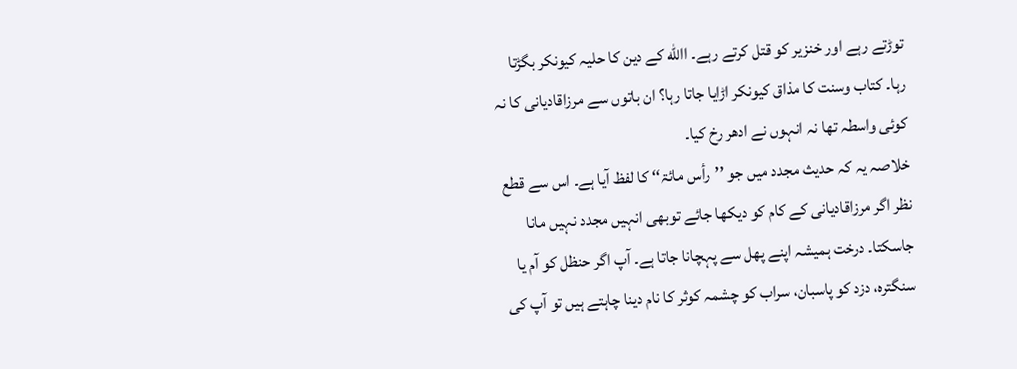توڑتے رہے اور خنزیر کو قتل کرتے رہے۔ االله کے دین کا حلیہ کیونکر بگڑتا رہا۔ کتاب وسنت کا مذاق کیونکر اڑایا جاتا رہا؟ ان باتوں سے مرزاقادیانی کا نہ کوئی واسطہ تھا نہ انہوں نے ادھر رخ کیا۔
خلاصہ یہ کہ حدیث مجدد میں جو ’’رأس مائۃ‘‘ کا لفظ آیا ہے۔ اس سے قطع نظر اگر مرزاقادیانی کے کام کو دیکھا جائے توبھی انہیں مجدد نہیں مانا جاسکتا۔ درخت ہمیشہ اپنے پھل سے پہچانا جاتا ہے۔ آپ اگر حنظل کو آم یا سنگترہ، دزد کو پاسبان، سراب کو چشمہ کوثر کا نام دینا چاہتے ہیں تو آپ کی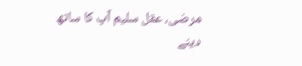مرضی، عقل سلیم آپ کا ساتھ دینے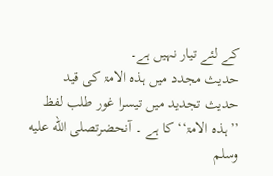کے لئے تیار نہیں ہے۔
حدیث مجدد میں ہذہ الامۃ کی قید
حدیث تجدید میں تیسرا غور طلب لفظ ’’ہذہ الامۃ‘‘ کا ہے ۔ آنحضرتصلى الله عليه وسلم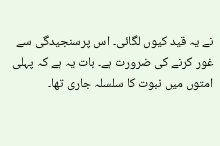نے یہ قید کیوں لگائی۔ اس پرسنجیدگی سے غور کرنے کی ضرورت ہے۔ بات یہ ہے کہ پہلی امتوں میں نبوت کا سلسلہ جاری تھا۔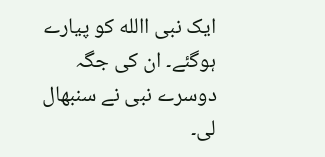ایک نبی االله کو پیارے ہوگئے۔ ان کی جگہ دوسرے نبی نے سنبھال لی۔